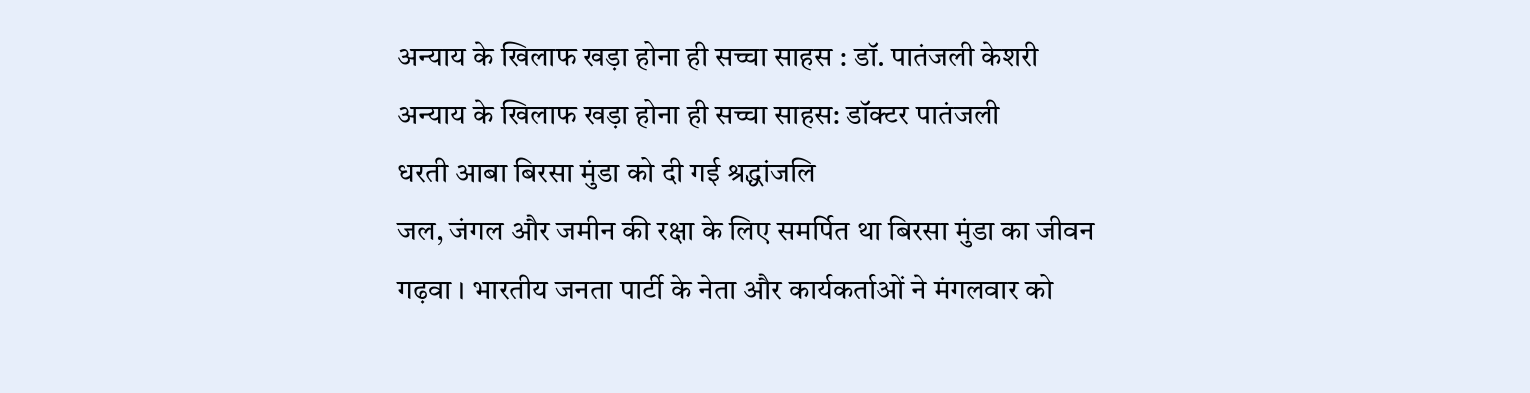अन्याय के खिलाफ खड़ा होना ही सच्चा साहस : डॉ. पातंजली केशरी
अन्याय के खिलाफ खड़ा होना ही सच्चा साहस: डॉक्टर पातंजली
धरती आबा बिरसा मुंडा को दी गई श्रद्धांजलि
जल, जंगल और जमीन की रक्षा के लिए समर्पित था बिरसा मुंडा का जीवन
गढ़वा । भारतीय जनता पार्टी के नेता और कार्यकर्ताओं ने मंगलवार को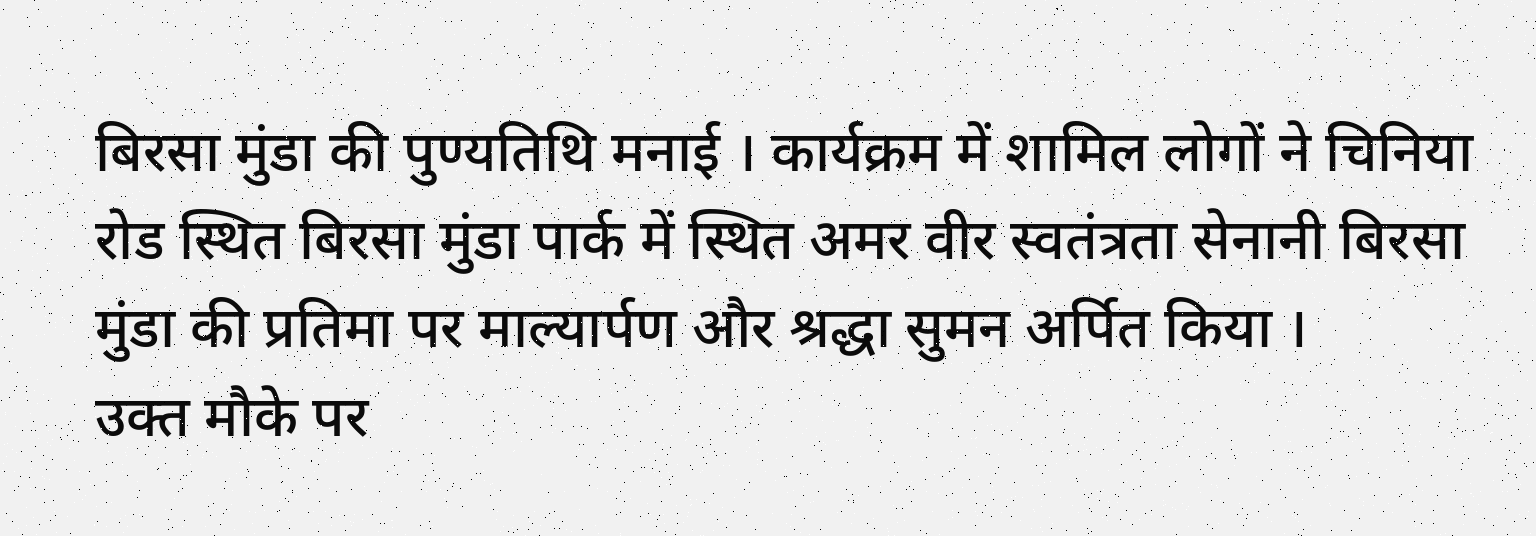बिरसा मुंडा की पुण्यतिथि मनाई । कार्यक्रम में शामिल लोगों ने चिनिया रोड स्थित बिरसा मुंडा पार्क में स्थित अमर वीर स्वतंत्रता सेनानी बिरसा मुंडा की प्रतिमा पर माल्यार्पण और श्रद्धा सुमन अर्पित किया ।
उक्त मौके पर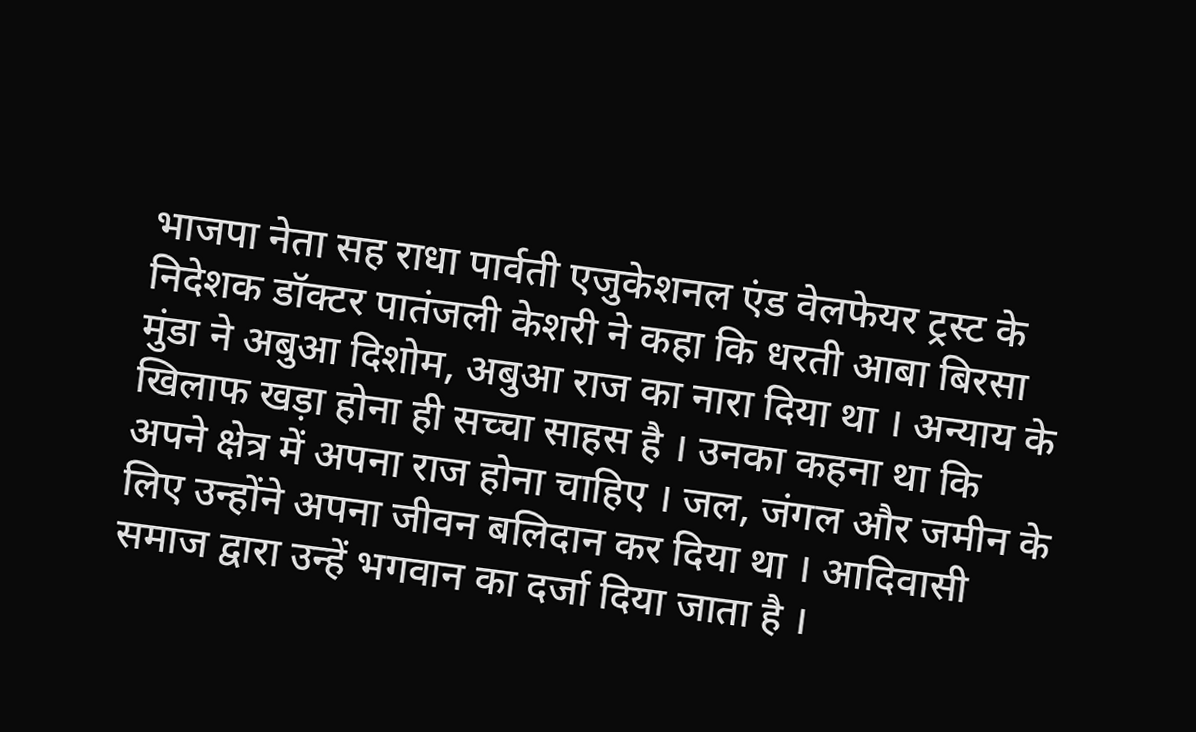भाजपा नेता सह राधा पार्वती एजुकेशनल एंड वेलफेयर ट्रस्ट के निदेशक डॉक्टर पातंजली केशरी ने कहा कि धरती आबा बिरसा मुंडा ने अबुआ दिशोम, अबुआ राज का नारा दिया था । अन्याय के खिलाफ खड़ा होना ही सच्चा साहस है । उनका कहना था कि अपने क्षेत्र में अपना राज होना चाहिए । जल, जंगल और जमीन के लिए उन्होंने अपना जीवन बलिदान कर दिया था । आदिवासी समाज द्वारा उन्हें भगवान का दर्जा दिया जाता है ।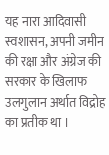यह नारा आदिवासी स्वशासन, अपनी जमीन की रक्षा और अंग्रेज की सरकार के खिलाफ उलगुलान अर्थात विद्रोह का प्रतीक था ।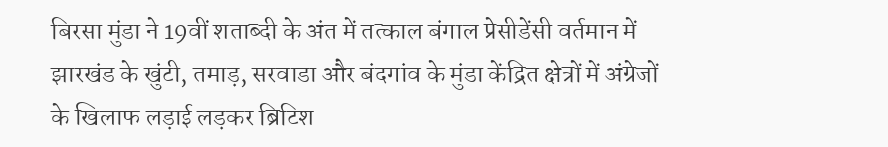बिरसा मुंडा ने 19वीं शताब्दी के अंत में तत्काल बंगाल प्रेसीडेंसी वर्तमान में झारखंड के खुंटी, तमाड़, सरवाडा और बंदगांव के मुंडा केंद्रित क्षेत्रों में अंग्रेजों के खिलाफ लड़ाई लड़कर ब्रिटिश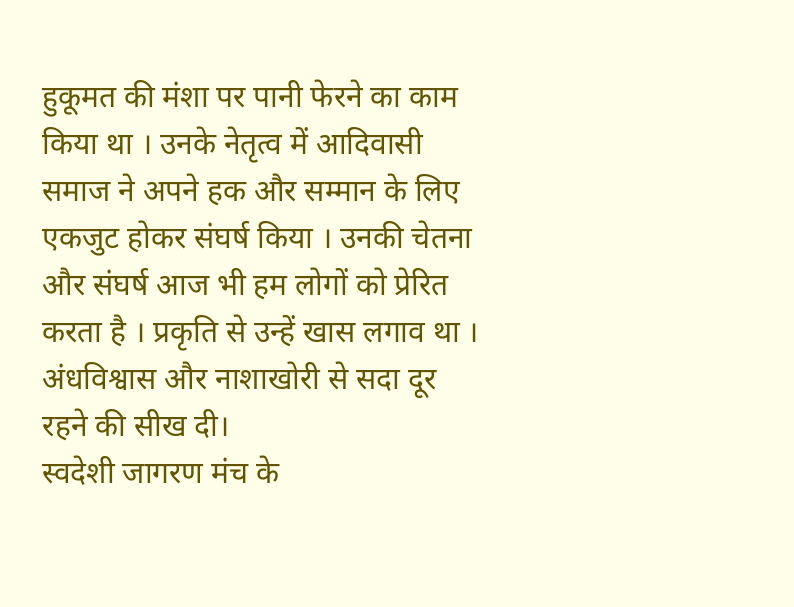हुकूमत की मंशा पर पानी फेरने का काम किया था । उनके नेतृत्व में आदिवासी समाज ने अपने हक और सम्मान के लिए एकजुट होकर संघर्ष किया । उनकी चेतना और संघर्ष आज भी हम लोगों को प्रेरित करता है । प्रकृति से उन्हें खास लगाव था । अंधविश्वास और नाशाखोरी से सदा दूर रहने की सीख दी।
स्वदेशी जागरण मंच के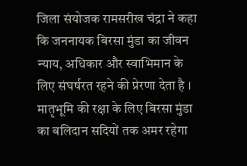जिला संयोजक रामसरीख चंद्रा ने कहा कि जननायक बिरसा मुंडा का जीवन न्याय, अधिकार और स्वाभिमान के लिए संघर्षरत रहने की प्रेरणा देता है । मातृभूमि की रक्षा के लिए बिरसा मुंडा का बलिदान सदियों तक अमर रहेगा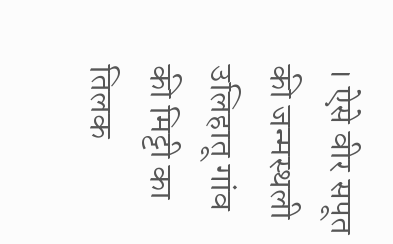। ऐसे वीर सपूत की जन्मस्थली उलिहातू गांव की मिट्टी का तिलक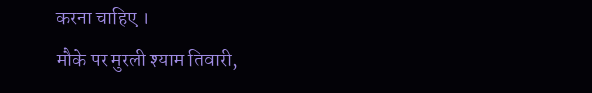करना चाहिए ।
मौके पर मुरली श्याम तिवारी,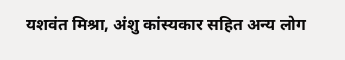यशवंत मिश्रा, अंशु कांस्यकार सहित अन्य लोग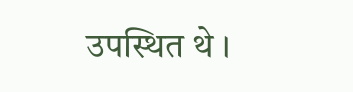उपस्थित थे ।